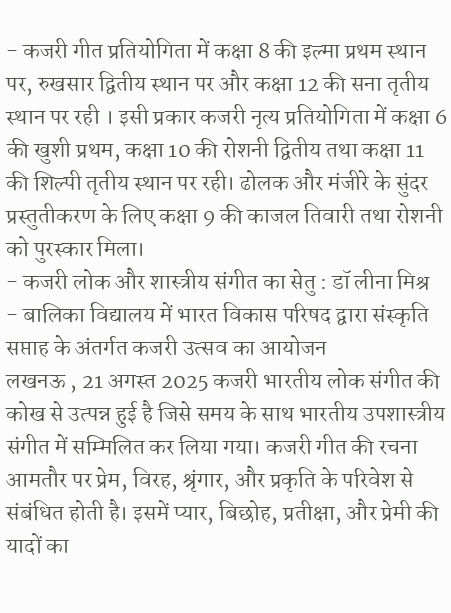- कजरी गीत प्रतियोगिता में कक्षा 8 की इल्मा प्रथम स्थान पर, रुखसार द्वितीय स्थान पर और कक्षा 12 की सना तृतीय स्थान पर रही । इसी प्रकार कजरी नृत्य प्रतियोगिता में कक्षा 6 की खुशी प्रथम, कक्षा 10 की रोशनी द्वितीय तथा कक्षा 11 की शिल्पी तृतीय स्थान पर रही। ढोलक और मंजीरे के सुंदर प्रस्तुतीकरण के लिए कक्षा 9 की काजल तिवारी तथा रोशनी को पुरस्कार मिला।
- कजरी लोक और शास्त्रीय संगीत का सेतु : डॉ लीना मिश्र
- बालिका विद्यालय में भारत विकास परिषद द्वारा संस्कृति सप्ताह के अंतर्गत कजरी उत्सव का आयोजन
लखनऊ , 21 अगस्त 2025 कजरी भारतीय लोक संगीत की कोख से उत्पन्न हुई है जिसे समय के साथ भारतीय उपशास्त्रीय संगीत में सम्मिलित कर लिया गया। कजरी गीत की रचना आमतौर पर प्रेम, विरह, श्रृंगार, और प्रकृति के परिवेश से संबंधित होती है। इसमें प्यार, बिछोह, प्रतीक्षा, और प्रेमी की यादों का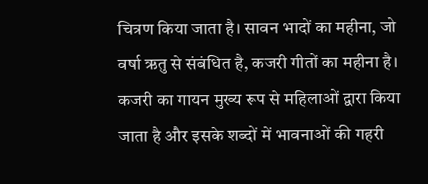चित्रण किया जाता है। सावन भादों का महीना, जो वर्षा ऋतु से संबंधित है, कजरी गीतों का महीना है। कजरी का गायन मुख्य रूप से महिलाओं द्वारा किया जाता है और इसके शब्दों में भावनाओं की गहरी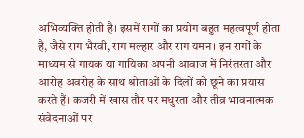अभिव्यक्ति होती है। इसमें रागों का प्रयोग बहुत महत्वपूर्ण होता है, जैसे राग भैरवी, राग मल्हार और राग यमन। इन रागों के माध्यम से गायक या गायिका अपनी आवाज में निरंतरता और आरोह अवरोह के साथ श्रोताओं के दिलों को छूने का प्रयास करते हैं। कजरी में खास तौर पर मधुरता और तीव्र भावनात्मक संवेदनाओं पर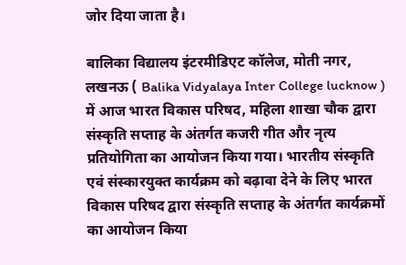जोर दिया जाता है।

बालिका विद्यालय इंटरमीडिएट कॉलेज, मोती नगर, लखनऊ ( Balika Vidyalaya Inter College lucknow ) में आज भारत विकास परिषद, महिला शाखा चौक द्वारा संस्कृति सप्ताह के अंतर्गत कजरी गीत और नृत्य प्रतियोगिता का आयोजन किया गया। भारतीय संस्कृति एवं संस्कारयुक्त कार्यक्रम को बढ़ावा देने के लिए भारत विकास परिषद द्वारा संस्कृति सप्ताह के अंतर्गत कार्यक्रमों का आयोजन किया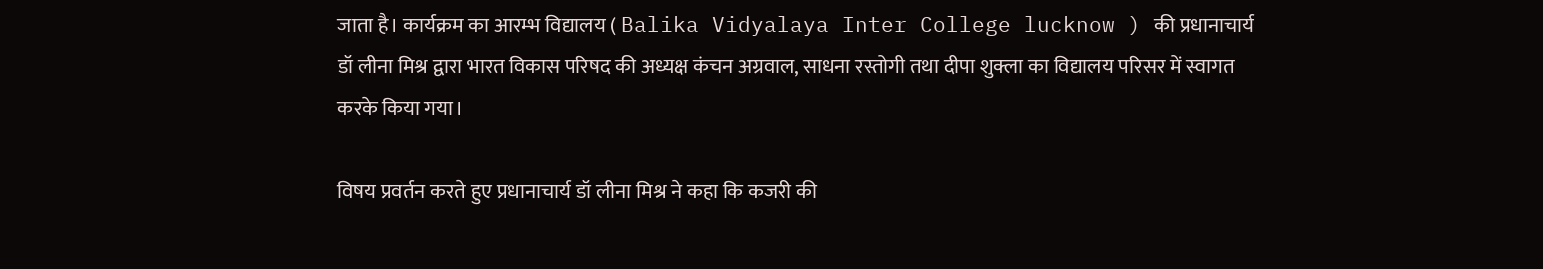जाता है। कार्यक्रम का आरम्भ विद्यालय ( Balika Vidyalaya Inter College lucknow ) की प्रधानाचार्य डॉ लीना मिश्र द्वारा भारत विकास परिषद की अध्यक्ष कंचन अग्रवाल, साधना रस्तोगी तथा दीपा शुक्ला का विद्यालय परिसर में स्वागत करके किया गया।

विषय प्रवर्तन करते हुए प्रधानाचार्य डॉ लीना मिश्र ने कहा कि कजरी की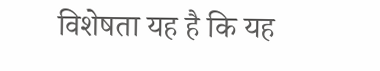विशेषता यह है कि यह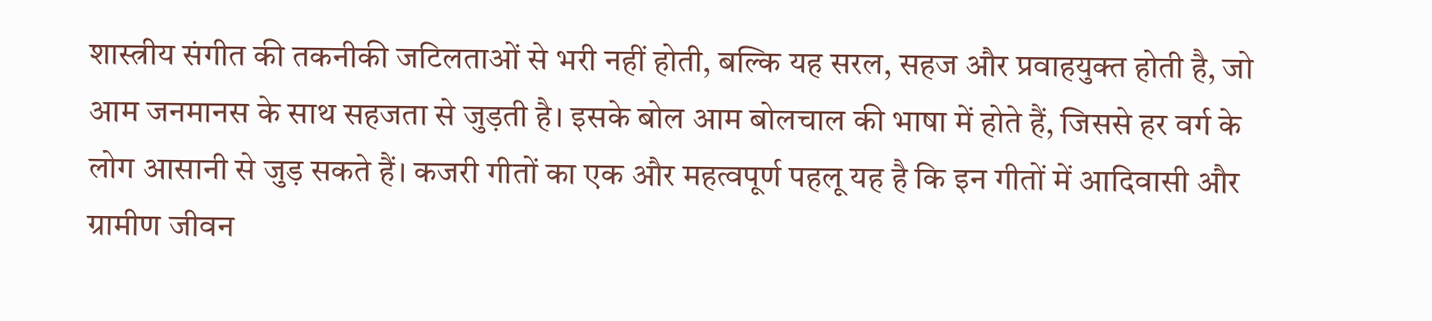शास्त्रीय संगीत की तकनीकी जटिलताओं से भरी नहीं होती, बल्कि यह सरल, सहज और प्रवाहयुक्त होती है, जो आम जनमानस के साथ सहजता से जुड़ती है। इसके बोल आम बोलचाल की भाषा में होते हैं, जिससे हर वर्ग के लोग आसानी से जुड़ सकते हैं। कजरी गीतों का एक और महत्वपूर्ण पहलू यह है कि इन गीतों में आदिवासी और ग्रामीण जीवन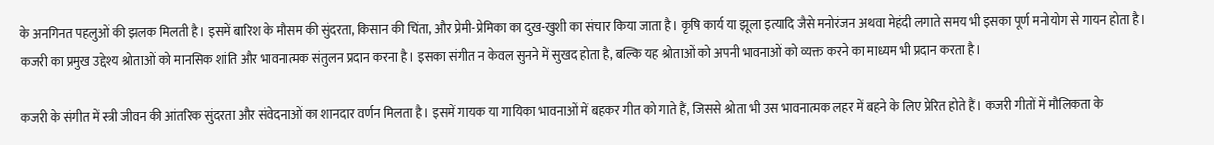के अनगिनत पहलुओं की झलक मिलती है। इसमें बारिश के मौसम की सुंदरता, किसान की चिंता, और प्रेमी-प्रेमिका का दुख-खुशी का संचार किया जाता है। कृषि कार्य या झूला इत्यादि जैसे मनोरंजन अथवा मेहंदी लगाते समय भी इसका पूर्ण मनोयोग से गायन होता है। कजरी का प्रमुख उद्देश्य श्रोताओं को मानसिक शांति और भावनात्मक संतुलन प्रदान करना है। इसका संगीत न केवल सुनने में सुखद होता है, बल्कि यह श्रोताओं को अपनी भावनाओं को व्यक्त करने का माध्यम भी प्रदान करता है।

कजरी के संगीत में स्त्री जीवन की आंतरिक सुंदरता और संवेदनाओं का शानदार वर्णन मिलता है। इसमें गायक या गायिका भावनाओं में बहकर गीत को गाते हैं, जिससे श्रोता भी उस भावनात्मक लहर में बहने के लिए प्रेरित होते हैं। कजरी गीतों में मौलिकता के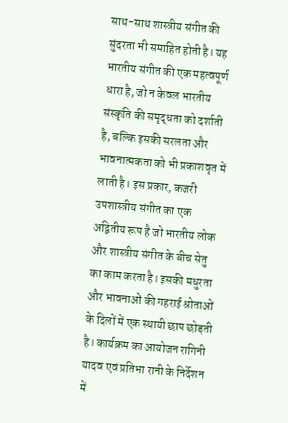साथ-साथ शास्त्रीय संगीत की सुंदरता भी समाहित होती है। यह भारतीय संगीत की एक महत्वपूर्ण धारा है, जो न केवल भारतीय संस्कृति की समृद्धता को दर्शाती है, बल्कि इसकी सरलता और भावनात्मकता को भी प्रकाशवृत में लाती है। इस प्रकार, कजरी उपशास्त्रीय संगीत का एक अद्वितीय रूप है जो भारतीय लोक और शास्त्रीय संगीत के बीच सेतु का काम करता है। इसकी मधुरता और भावनाओं की गहराई श्रोताओं के दिलों में एक स्थायी छाप छोड़ती है। कार्यक्रम का आयोजन रागिनी यादव एवं प्रतिभा रानी के निर्देशन में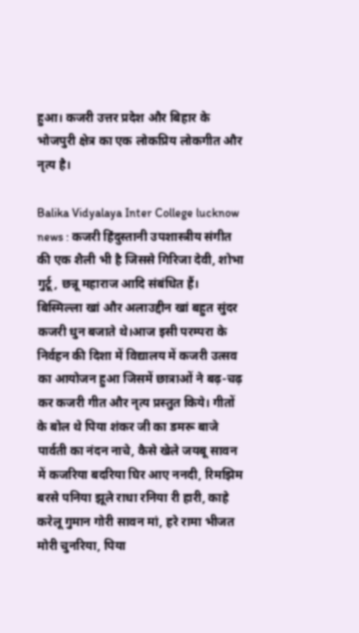हुआ। कजरी उत्तर प्रदेश और बिहार के भोजपुरी क्षेत्र का एक लोकप्रिय लोकगीत और नृत्य है।

Balika Vidyalaya Inter College lucknow news : कजरी हिंदुस्तानी उपशास्त्रीय संगीत की एक शैली भी है जिससे गिरिजा देवी, शोभा गुर्टू, छन्नू महाराज आदि संबंधित हैं। बिस्मिल्ला खां और अलाउद्दीन खां बहुत सुंदर कजरी धुन बजाते थे।आज इसी परम्परा के निर्वहन की दिशा में विद्यालय में कजरी उत्सव का आयोजन हुआ जिसमें छात्राओं ने बढ़-चढ़ कर कजरी गीत और नृत्य प्रस्तुत किये। गीतों के बोल थे पिया शंकर जी का डमरू बाजे पार्वती का नंदन नाचे, कैसे खेले जयबू सावन में कजरिया बदरिया घिर आए ननदी, रिमझिम बरसे पनिया झूले राधा रनिया री हारी, काहे करेलू गुमान गोरी सावन मां, हरे रामा भीजत मोरी चुनरिया, पिया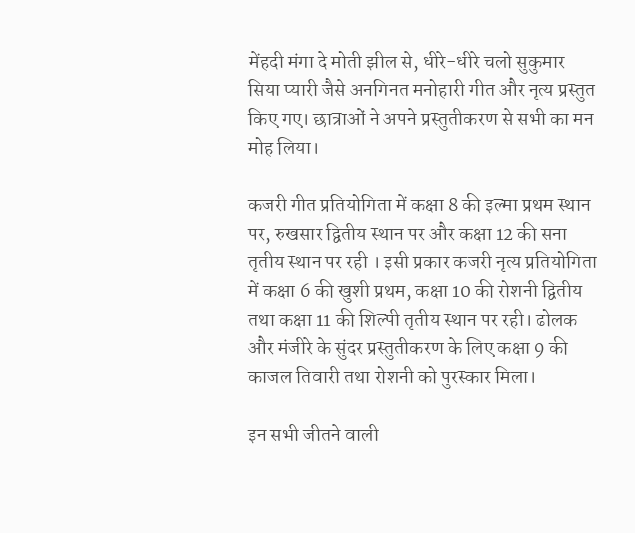मेंहदी मंगा दे मोती झील से, धीरे-धीरे चलो सुकुमार सिया प्यारी जैसे अनगिनत मनोहारी गीत और नृत्य प्रस्तुत किए गए। छात्राओं ने अपने प्रस्तुतीकरण से सभी का मन मोह लिया।

कजरी गीत प्रतियोगिता में कक्षा 8 की इल्मा प्रथम स्थान पर, रुखसार द्वितीय स्थान पर और कक्षा 12 की सना तृतीय स्थान पर रही । इसी प्रकार कजरी नृत्य प्रतियोगिता में कक्षा 6 की खुशी प्रथम, कक्षा 10 की रोशनी द्वितीय तथा कक्षा 11 की शिल्पी तृतीय स्थान पर रही। ढोलक और मंजीरे के सुंदर प्रस्तुतीकरण के लिए कक्षा 9 की काजल तिवारी तथा रोशनी को पुरस्कार मिला।

इन सभी जीतने वाली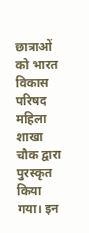छात्राओं को भारत विकास परिषद महिला शाखा चौक द्वारा पुरस्कृत किया गया। इन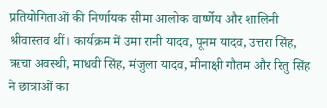प्रतियोगिताओं की निर्णायक सीमा आलोक वार्ष्णेय और शालिनी श्रीवास्तव थीं। कार्यक्रम में उमा रानी यादव, पूनम यादव, उत्तरा सिंह, ऋचा अवस्थी, माधवी सिंह, मंजुला यादव, मीनाक्षी गौतम और रितु सिंह ने छात्राओं का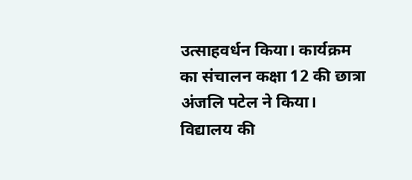उत्साहवर्धन किया। कार्यक्रम का संचालन कक्षा 12 की छात्रा अंजलि पटेल ने किया। विद्यालय की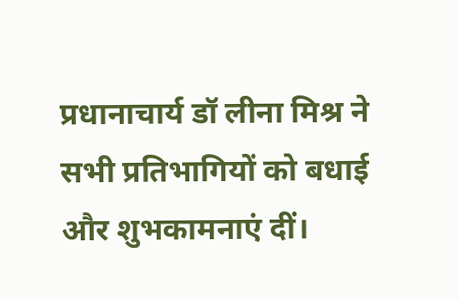प्रधानाचार्य डॉ लीना मिश्र ने सभी प्रतिभागियों को बधाई और शुभकामनाएं दीं।